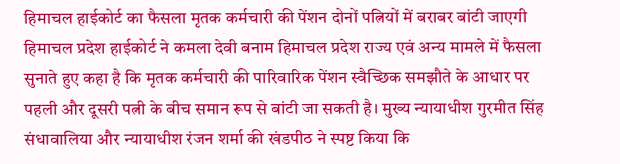हिमाचल हाईकोर्ट का फैसला मृतक कर्मचारी की पेंशन दोनों पत्नियों में बराबर बांटी जाएगी
हिमाचल प्रदेश हाईकोर्ट ने कमला देवी बनाम हिमाचल प्रदेश राज्य एवं अन्य मामले में फैसला सुनाते हुए कहा है कि मृतक कर्मचारी की पारिवारिक पेंशन स्वैच्छिक समझौते के आधार पर पहली और दूसरी पत्नी के बीच समान रूप से बांटी जा सकती है। मुख्य न्यायाधीश गुरमीत सिंह संधावालिया और न्यायाधीश रंजन शर्मा की खंडपीठ ने स्पष्ट किया कि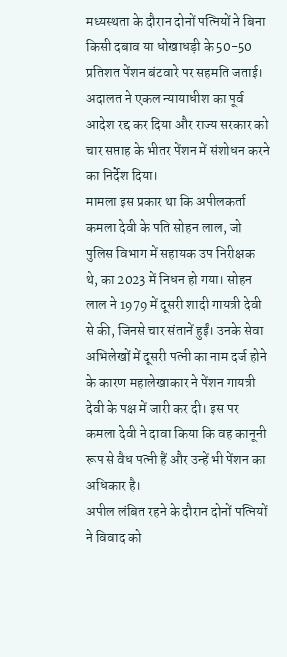मध्यस्थता के दौरान दोनों पत्नियों ने बिना किसी दबाव या धोखाधड़ी के 50-50 प्रतिशत पेंशन बंटवारे पर सहमति जताई। अदालत ने एकल न्यायाधीश का पूर्व आदेश रद्द कर दिया और राज्य सरकार को चार सप्ताह के भीतर पेंशन में संशोधन करने का निर्देश दिया।
मामला इस प्रकार था कि अपीलकर्ता कमला देवी के पति सोहन लाल, जो पुलिस विभाग में सहायक उप निरीक्षक थे, का 2023 में निधन हो गया। सोहन लाल ने 1979 में दूसरी शादी गायत्री देवी से की, जिनसे चार संतानें हुईं। उनके सेवा अभिलेखों में दूसरी पत्नी का नाम दर्ज होने के कारण महालेखाकार ने पेंशन गायत्री देवी के पक्ष में जारी कर दी। इस पर कमला देवी ने दावा किया कि वह कानूनी रूप से वैध पत्नी हैं और उन्हें भी पेंशन का अधिकार है।
अपील लंबित रहने के दौरान दोनों पत्नियों ने विवाद को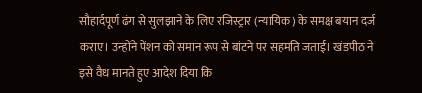सौहार्दपूर्ण ढंग से सुलझाने के लिए रजिस्ट्रार (न्यायिक) के समक्ष बयान दर्ज कराए। उन्होंने पेंशन को समान रूप से बांटने पर सहमति जताई। खंडपीठ ने इसे वैध मानते हुए आदेश दिया कि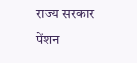राज्य सरकार पेंशन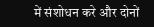में संशोधन करे और दोनों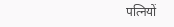पत्नियों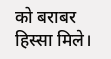को बराबर हिस्सा मिले।